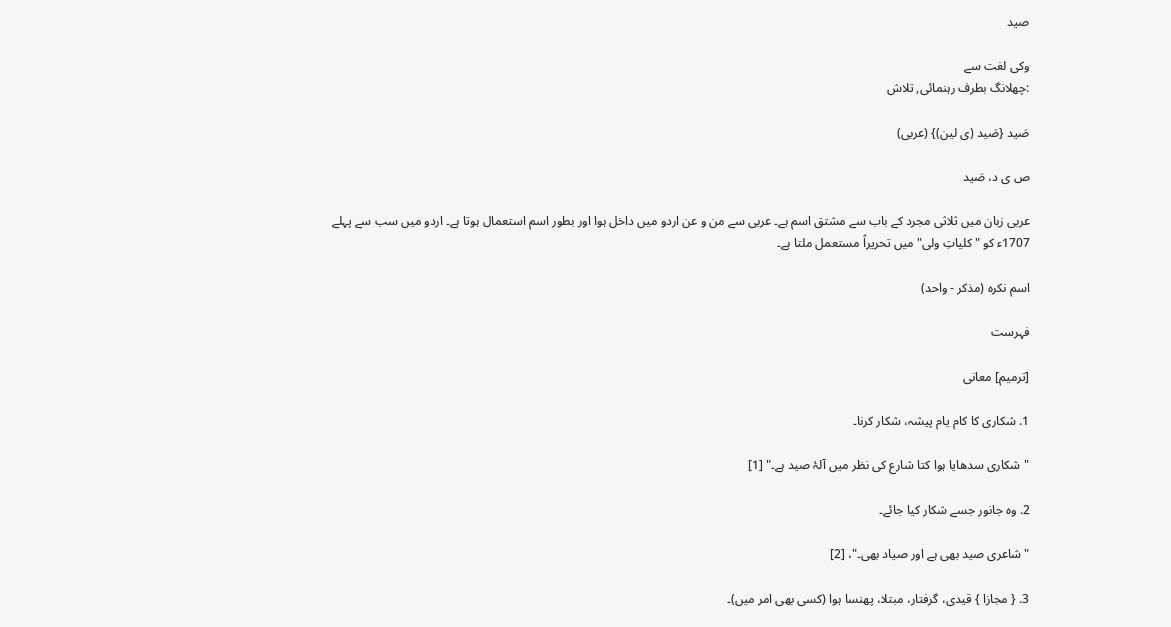صید

وکی لغت سے
:چھلانگ بطرف رہنمائی, تلاش

صَید {صَید (ی لین)} (عربی)

ص ی د، صَید

عربی زبان میں ثلاثی مجرد کے باب سے مشتق اسم ہے۔ عربی سے من و عن اردو میں داخل ہوا اور بطور اسم استعمال ہوتا ہے۔ اردو میں سب سے پہلے 1707ء کو "کلیاتِ ولی" میں تحریراً مستعمل ملتا ہے۔

اسم نکرہ (مذکر - واحد)

فہرست

[ترمیم] معانی

1. شکاری کا کام یام پیشہ، شکار کرنا۔

"شکاری سدھایا ہوا کتا شارع کی نظر میں آلۂ صید ہے۔" [1]

2. وہ جانور جسے شکار کیا جائے۔

"شاعری صید بھی ہے اور صیاد بھی۔"، [2]

3. { مجازا } قیدی، گرفتار، مبتلا، پھنسا ہوا (کسی بھی امر میں)۔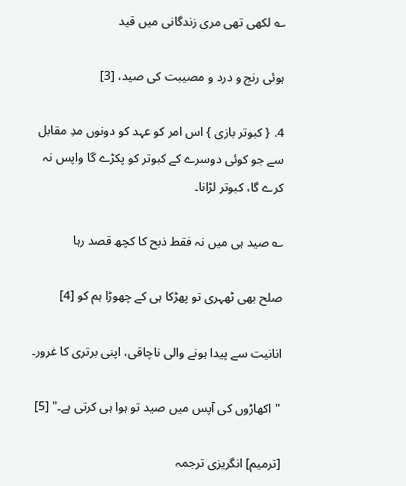؎ لکھی تھی مری زندگانی میں قید

ہوئی رنج و درد و مصیبت کی صید، [3]

4. { کبوتر بازی } اس امر کو عہد کو دونوں مدِ مقابل سے جو کوئی دوسرے کے کبوتر کو پکڑے گا واپس نہ کرے گا، کبوتر لڑانا۔

؎ صید ہی میں نہ فقط ذبح کا کچھ قصد رہا

صلح بھی ٹھہری تو پھڑکا ہی کے چھوڑا ہم کو [4]

انانیت سے پیدا ہونے والی ناچاقی، اپنی برتری کا غرور۔

"اکھاڑوں کی آپس میں صید تو ہوا ہی کرتی ہے۔" [5]

[ترمیم] انگریزی ترجمہ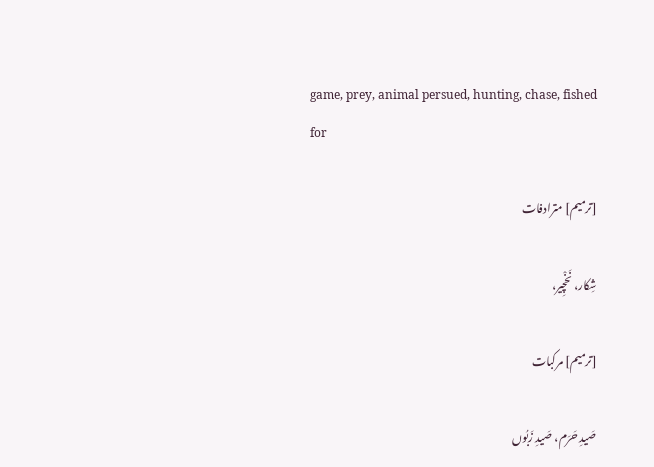game, prey, animal persued, hunting, chase, fished for

[ترمیم] مترادفات

شِکار، نَخْچِیر،

[ترمیم] مرکبات

صَیدِ حَرَم، صَیدِ زَبُوں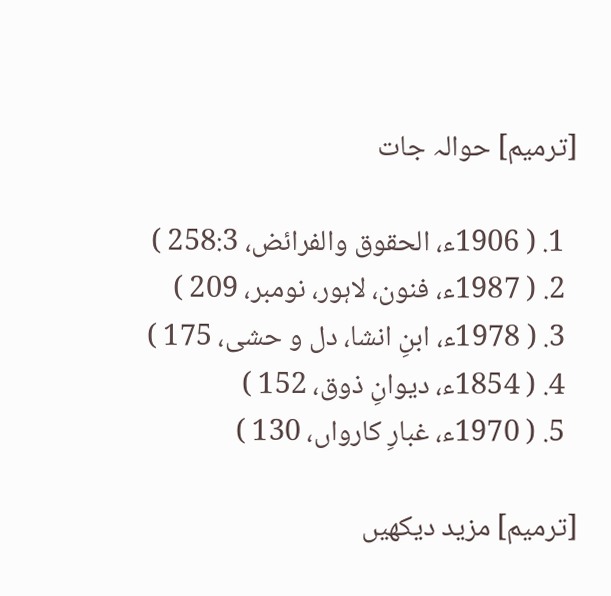[ترمیم] حوالہ جات

  1. ( 1906ء، الحقوق والفرائض، 258:3 )
  2. ( 1987ء، فنون، لاہور، نومبر، 209 )
  3. ( 1978ء، ابنِ انشا، دل و حشی، 175 )
  4. ( 1854ء، دیوانِ ذوق، 152 )
  5. ( 1970ء، غبارِ کارواں، 130 )

[ترمیم] مزید دیکھیں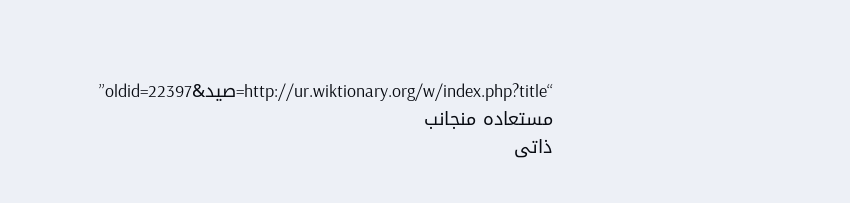‘‘http://ur.wiktionary.org/w/index.php?title=صید&oldid=22397’’ مستعادہ منجانب
ذاتی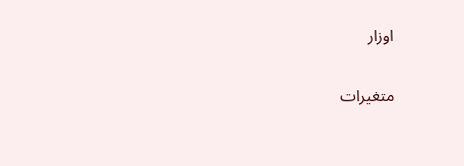اوزار

متغیرات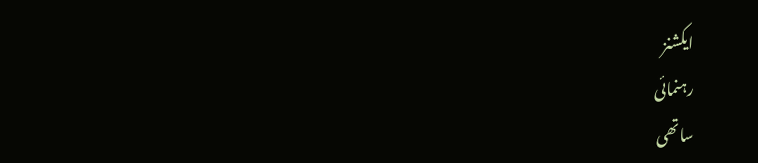ایکشنز
رہنمائی
ساتھی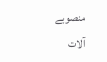منصوبے
آلات